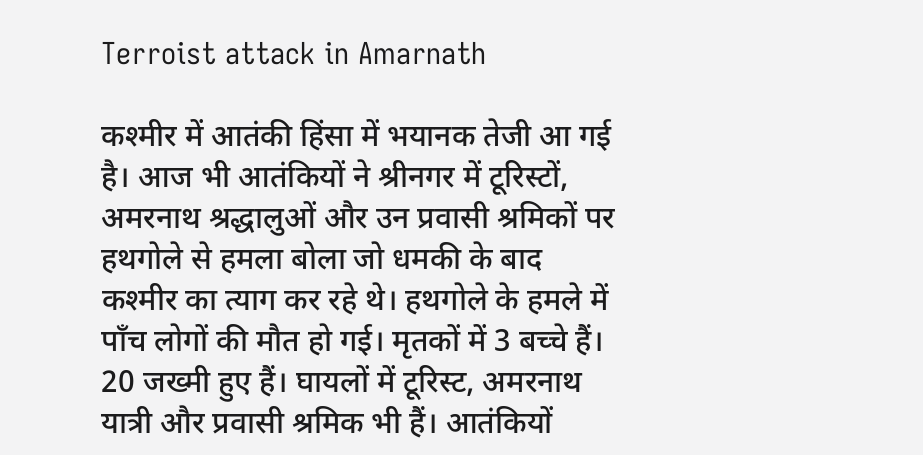Terroist attack in Amarnath

कश्मीर में आतंकी हिंसा में भयानक तेजी आ गई है। आज भी आतंकियों ने श्रीनगर में टूरिस्टों, अमरनाथ श्रद्धालुओं और उन प्रवासी श्रमिकों पर हथगोले से हमला बोला जो धमकी के बाद कश्मीर का त्याग कर रहे थे। हथगोले के हमले में पाँच लोगों की मौत हो गई। मृतकों में 3 बच्चे हैं। 20 जख्मी हुए हैं। घायलों में टूरिस्ट, अमरनाथ यात्री और प्रवासी श्रमिक भी हैं। आतंकियों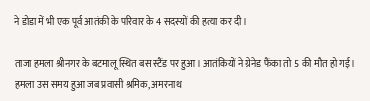ने डोडा में भी एक पूर्व आतंकी के परिवार के 4 सदस्यों की हत्या कर दी।

ताजा हमला श्रीनगर के बटमालू स्थित बस स्टैंड पर हुआ। आतंकियों ने ग्रेनेड फैंका तो 5 की मौत हो गई। हमला उस समय हुआ जब प्रवासी श्रमिक, अमरनाथ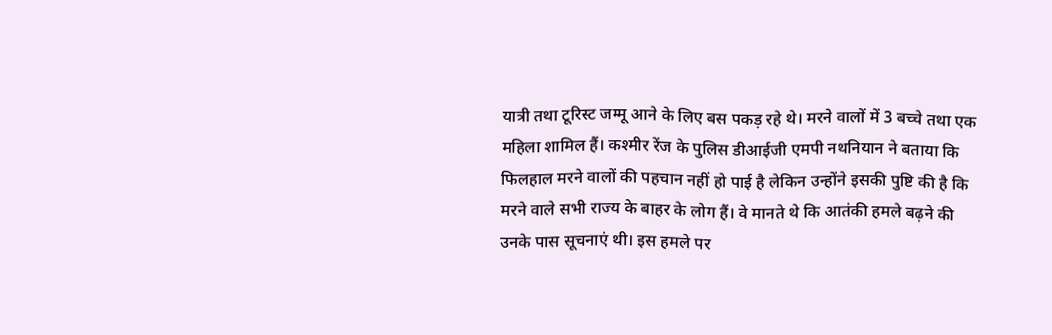यात्री तथा टूरिस्ट जम्मू आने के लिए बस पकड़ रहे थे। मरने वालों में 3 बच्चे तथा एक महिला शामिल हैं। कश्मीर रेंज के पुलिस डीआईजी एमपी नथनियान ने बताया कि फिलहाल मरने वालों की पहचान नहीं हो पाई है लेकिन उन्होंने इसकी पुष्टि की है कि मरने वाले सभी राज्य के बाहर के लोग हैं। वे मानते थे कि आतंकी हमले बढ़ने की उनके पास सूचनाएं थी। इस हमले पर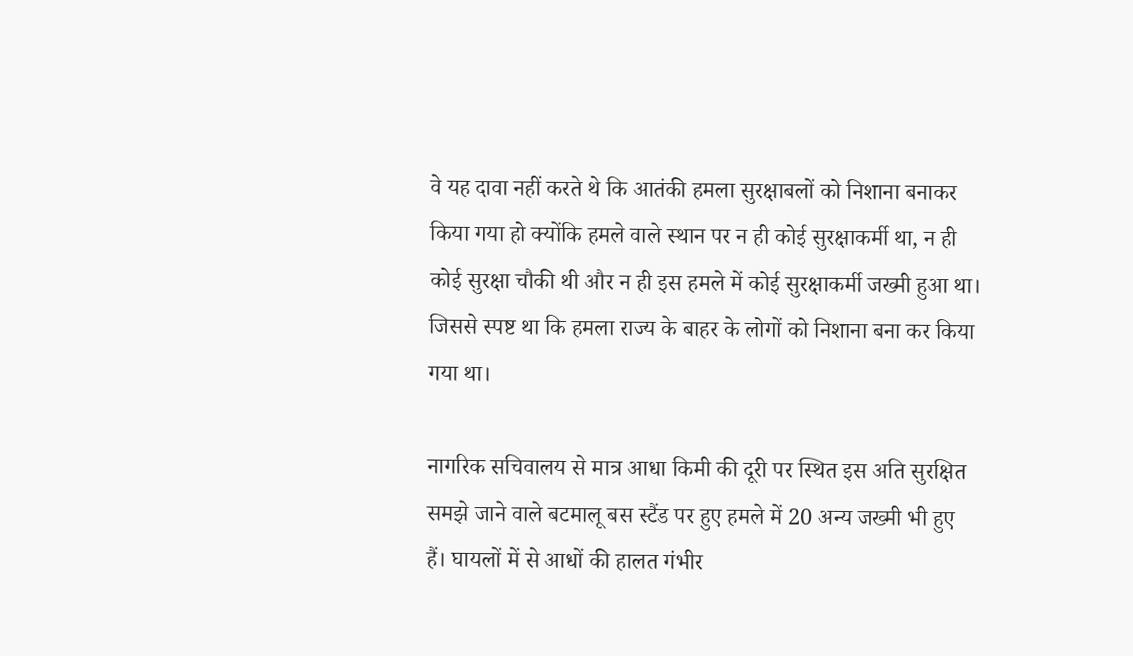वे यह दावा नहीं करते थे कि आतंकी हमला सुरक्षाबलों को निशाना बनाकर किया गया हो क्योंकि हमले वाले स्थान पर न ही कोई सुरक्षाकर्मी था, न ही कोई सुरक्षा चौकी थी और न ही इस हमले में कोई सुरक्षाकर्मी जख्मी हुआ था। जिससे स्पष्ट था कि हमला राज्य के बाहर के लोगों को निशाना बना कर किया गया था।

नागरिक सचिवालय से मात्र आधा किमी की दूरी पर स्थित इस अति सुरक्षित समझे जाने वाले बटमालू बस स्टैंड पर हुए हमले में 20 अन्य जख्मी भी हुए हैं। घायलों में से आधों की हालत गंभीर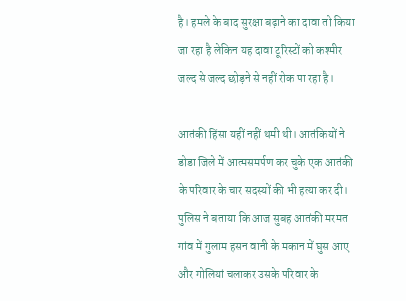है। हमले के बाद सुरक्षा बढ़ाने का दावा तो किया जा रहा है लेकिन यह दावा टूरिस्टों को कश्मीर जल्द से जल्द छोड़ने से नहीं रोक पा रहा है।

आतंकी हिंसा यहीं नहीं थमी थी। आतंकियों ने डोडा जिले में आत्मसमर्पण कर चुके एक आतंकी के परिवार के चार सदस्यों की भी हत्या कर दी। पुलिस ने बताया कि आज सुबह आतंकी मरमत गांव में गुलाम हसन वानी के मकान में घुस आए और गोलियां चलाकर उसके परिवार के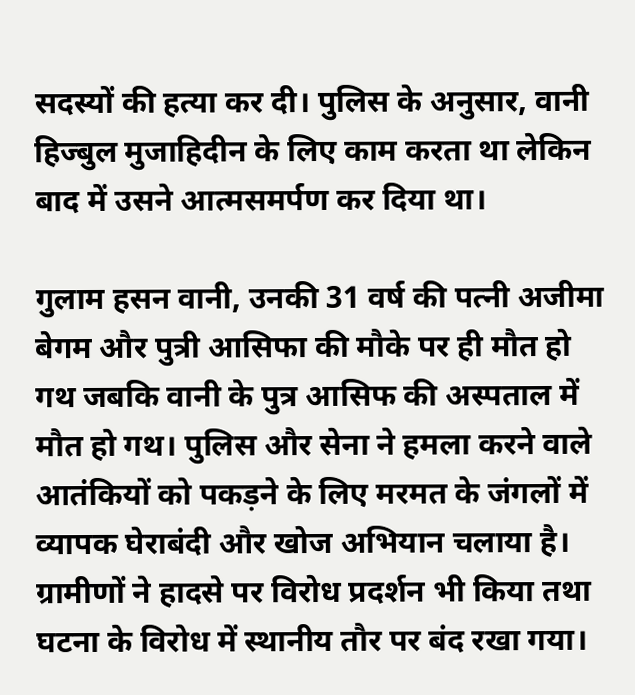सदस्यों की हत्या कर दी। पुलिस के अनुसार, वानी हिज्बुल मुजाहिदीन के लिए काम करता था लेकिन बाद में उसने आत्मसमर्पण कर दिया था।

गुलाम हसन वानी, उनकी 31 वर्ष की पत्नी अजीमा बेगम और पुत्री आसिफा की मौके पर ही मौत हो गथ जबकि वानी के पुत्र आसिफ की अस्पताल में मौत हो गथ। पुलिस और सेना ने हमला करने वाले आतंकियों को पकड़ने के लिए मरमत के जंगलों में व्यापक घेराबंदी और खोज अभियान चलाया है। ग्रामीणों ने हादसे पर विरोध प्रदर्शन भी किया तथा घटना के विरोध में स्थानीय तौर पर बंद रखा गया।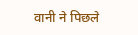वानी ने पिछले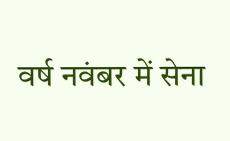वर्ष नवंबर में सेना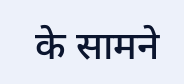के सामने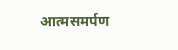आत्मसमर्पण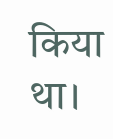किया था।